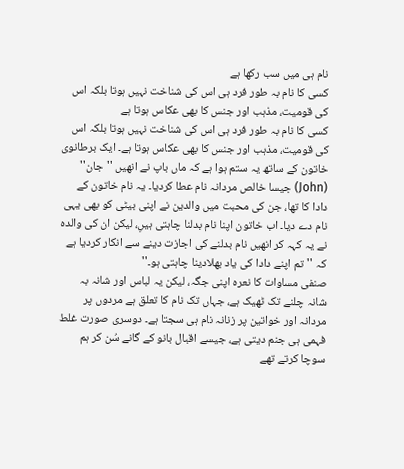نام ہی میں سب رکھا ہے
کسی کا نام بہ طور فرد ہی اس کی شناخت نہیں ہوتا بلکہ اس کی قومیت، مذہب اور جنس کا بھی عکاس ہوتا ہے
کسی کا نام بہ طور فرد ہی اس کی شناخت نہیں ہوتا بلکہ اس کی قومیت، مذہب اور جنس کا بھی عکاس ہوتا ہے۔ ایک برطانوی خاتون کے ساتھ یہ ستم ہوا ہے کہ ماں باپ نے انھیں ''جان'' (John) جیسا خالص مردانہ نام عطا کردیا۔ یہ نام خاتون کے دادا کا تھا، جن کی محبت میں والدین نے اپنی بیٹی کو بھی یہی نام دے دیا۔ اب خاتون اپنا نام بدلنا چاہتی ہیںِ، لیکن ان کی والدہ نے یہ کہہ کر انھیں نام بدلنے کی اجازت دینے سے انکار کردیا ہے کہ ''تم اپنے دادا کی یاد بھلادینا چاہتی ہو۔''
صنفی مساوات کا نعرہ اپنی جگہ، لیکن یہ لباس اور شانہ بہ شانہ چلنے تک ٹھیک ہے، جہاں تک نام کا تعلق ہے مردوں پر مردانہ اور خواتین پر زنانہ نام ہی سجتا ہے۔ دوسری صورت غلط فہمی ہی جنم دیتی ہے، جیسے اقبال بانو کے گانے سُن کر ہم سوچا کرتے تھے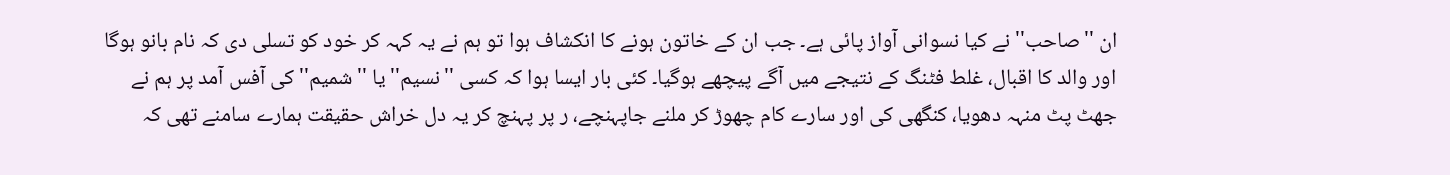ان ''صاحب'' نے کیا نسوانی آواز پائی ہے۔ جب ان کے خاتون ہونے کا انکشاف ہوا تو ہم نے یہ کہہ کر خود کو تسلی دی کہ نام بانو ہوگا اور والد کا اقبال، غلط فٹنگ کے نتیجے میں آگے پیچھے ہوگیا۔ کئی بار ایسا ہوا کہ کسی ''نسیم'' یا ''شمیم'' کی آفس آمد پر ہم نے جھٹ پٹ منہہ دھویا، کنگھی کی اور سارے کام چھوڑ کر ملنے جاپہنچے، ر پر پہنچ کر یہ دل خراش حقیقت ہمارے سامنے تھی کہ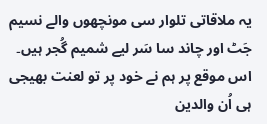یہ ملاقاتی تلوار سی مونچھوں والے نسیم جَٹ اور چاند سا سَر لیے شمیم گُجر ہیں۔ اس موقع پر ہم نے خود پر تو لعنت بھیجی ہی اُن والدین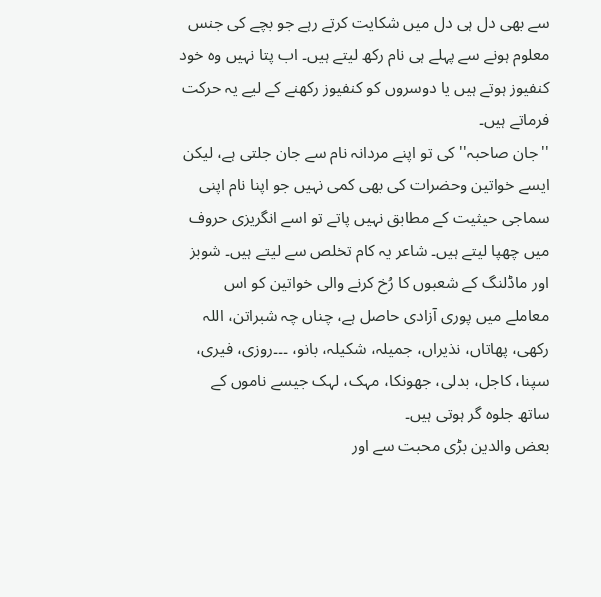سے بھی دل ہی دل میں شکایت کرتے رہے جو بچے کی جنس معلوم ہونے سے پہلے ہی نام رکھ لیتے ہیں۔ اب پتا نہیں وہ خود کنفیوز ہوتے ہیں یا دوسروں کو کنفیوز رکھنے کے لیے یہ حرکت فرماتے ہیں۔
''جان صاحبہ'' کی تو اپنے مردانہ نام سے جان جلتی ہے، لیکن ایسے خواتین وحضرات کی بھی کمی نہیں جو اپنا نام اپنی سماجی حیثیت کے مطابق نہیں پاتے تو اسے انگریزی حروف میں چھپا لیتے ہیں۔ شاعر یہ کام تخلص سے لیتے ہیں۔ شوبز اور ماڈلنگ کے شعبوں کا رُخ کرنے والی خواتین کو اس معاملے میں پوری آزادی حاصل ہے، چناں چہ شبراتن، اللہ رکھی، پھاتاں، نذیراں، جمیلہ، شکیلہ، بانو، ۔۔۔روزی، فیری، سپنا، کاجل، بدلی، جھونکا، مہک، لہک جیسے ناموں کے ساتھ جلوہ گر ہوتی ہیں۔
بعض والدین بڑی محبت سے اور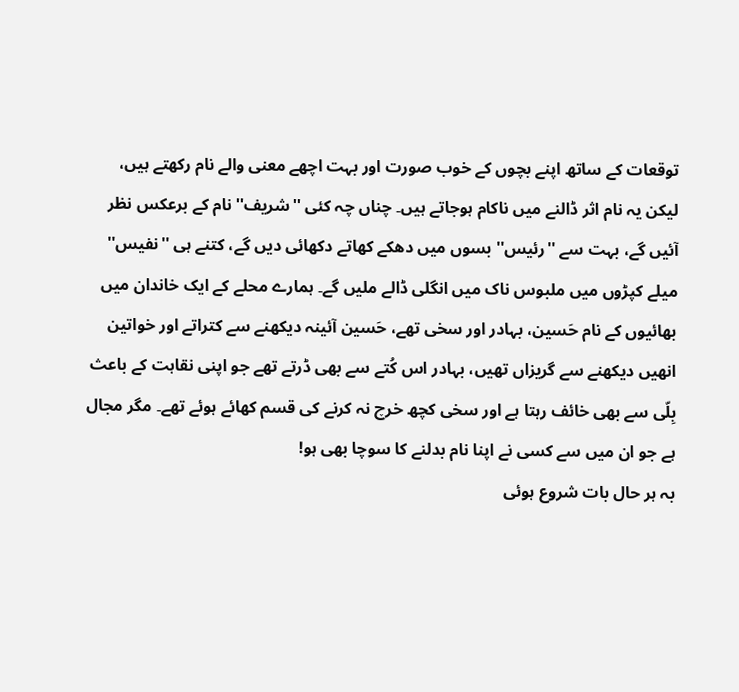توقعات کے ساتھ اپنے بچوں کے خوب صورت اور بہت اچھے معنی والے نام رکھتے ہیں، لیکن یہ نام اثر ڈالنے میں ناکام ہوجاتے ہیں۔ چناں چہ کئی ''شریف'' نام کے برعکس نظر آئیں گے، بہت سے ''رئیس'' بسوں میں دھکے کھاتے دکھائی دیں گے، کتنے ہی ''نفیس'' میلے کپڑوں میں ملبوس ناک میں انگلی ڈالے ملیں گے۔ ہمارے محلے کے ایک خاندان میں بھائیوں کے نام حَسین، بہادر اور سخی تھے، حَسین آئینہ دیکھنے سے کتراتے اور خواتین انھیں دیکھنے سے گریزاں تھیں، بہادر اس کُتے سے بھی ڈرتے تھے جو اپنی نقاہت کے باعث بِلّی سے بھی خائف رہتا ہے اور سخی کچھ خرچ نہ کرنے کی قسم کھائے ہوئے تھے۔ مگر مجال ہے جو ان میں سے کسی نے اپنا نام بدلنے کا سوچا بھی ہو!
بہ ہر حال بات شروع ہوئی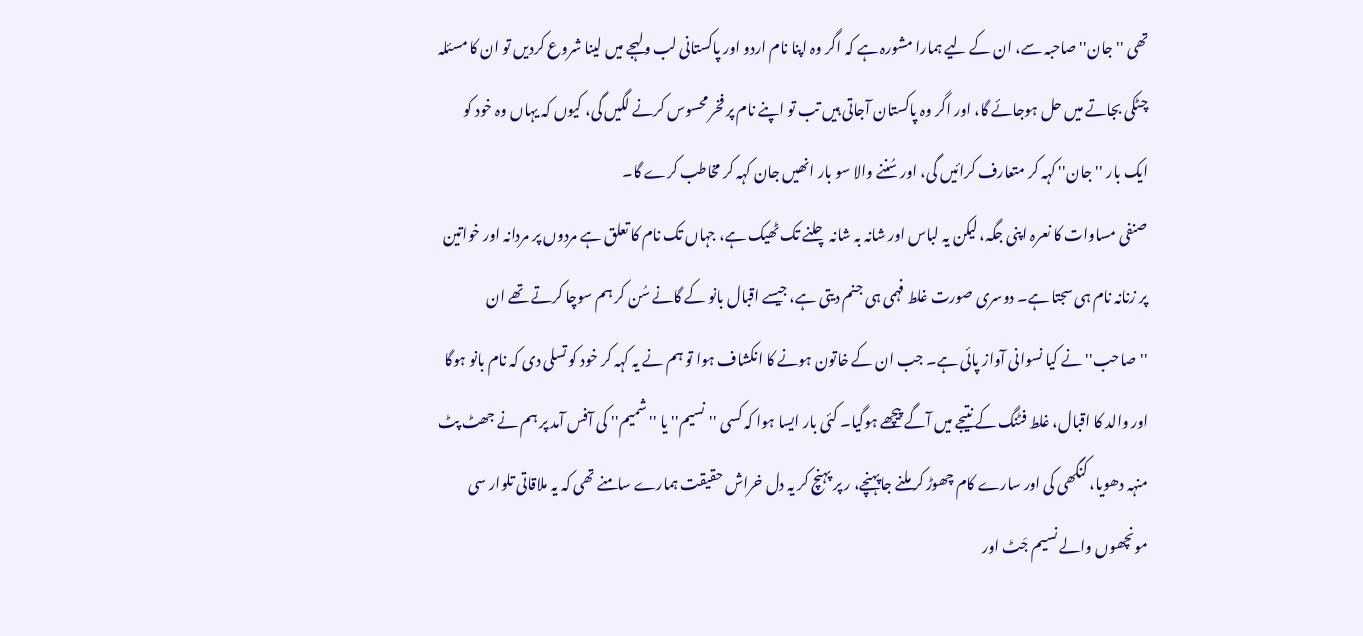تھی ''جان'' صاحبہ سے، ان کے لیے ہمارا مشورہ ہے کہ اگر وہ اپنا نام اردو اور پاکستانی لب ولہجے میں لینا شروع کردیں تو ان کا مسئلہ چٹکی بجاتے میں حل ہوجائے گا، اور اگر وہ پاکستان آجاتی ہیں تب تو اپنے نام پر فخر محسوس کرنے لگیں گی، کیوں کہ یہاں وہ خود کو ایک بار ''جان'' کہہ کر متعارف کرائیں گی، اور سُننے والا سو بار انھیں جان کہہ کر مخاطب کرے گا۔
صنفی مساوات کا نعرہ اپنی جگہ، لیکن یہ لباس اور شانہ بہ شانہ چلنے تک ٹھیک ہے، جہاں تک نام کا تعلق ہے مردوں پر مردانہ اور خواتین پر زنانہ نام ہی سجتا ہے۔ دوسری صورت غلط فہمی ہی جنم دیتی ہے، جیسے اقبال بانو کے گانے سُن کر ہم سوچا کرتے تھے ان ''صاحب'' نے کیا نسوانی آواز پائی ہے۔ جب ان کے خاتون ہونے کا انکشاف ہوا تو ہم نے یہ کہہ کر خود کو تسلی دی کہ نام بانو ہوگا اور والد کا اقبال، غلط فٹنگ کے نتیجے میں آگے پیچھے ہوگیا۔ کئی بار ایسا ہوا کہ کسی ''نسیم'' یا ''شمیم'' کی آفس آمد پر ہم نے جھٹ پٹ منہہ دھویا، کنگھی کی اور سارے کام چھوڑ کر ملنے جاپہنچے، ر پر پہنچ کر یہ دل خراش حقیقت ہمارے سامنے تھی کہ یہ ملاقاتی تلوار سی مونچھوں والے نسیم جَٹ اور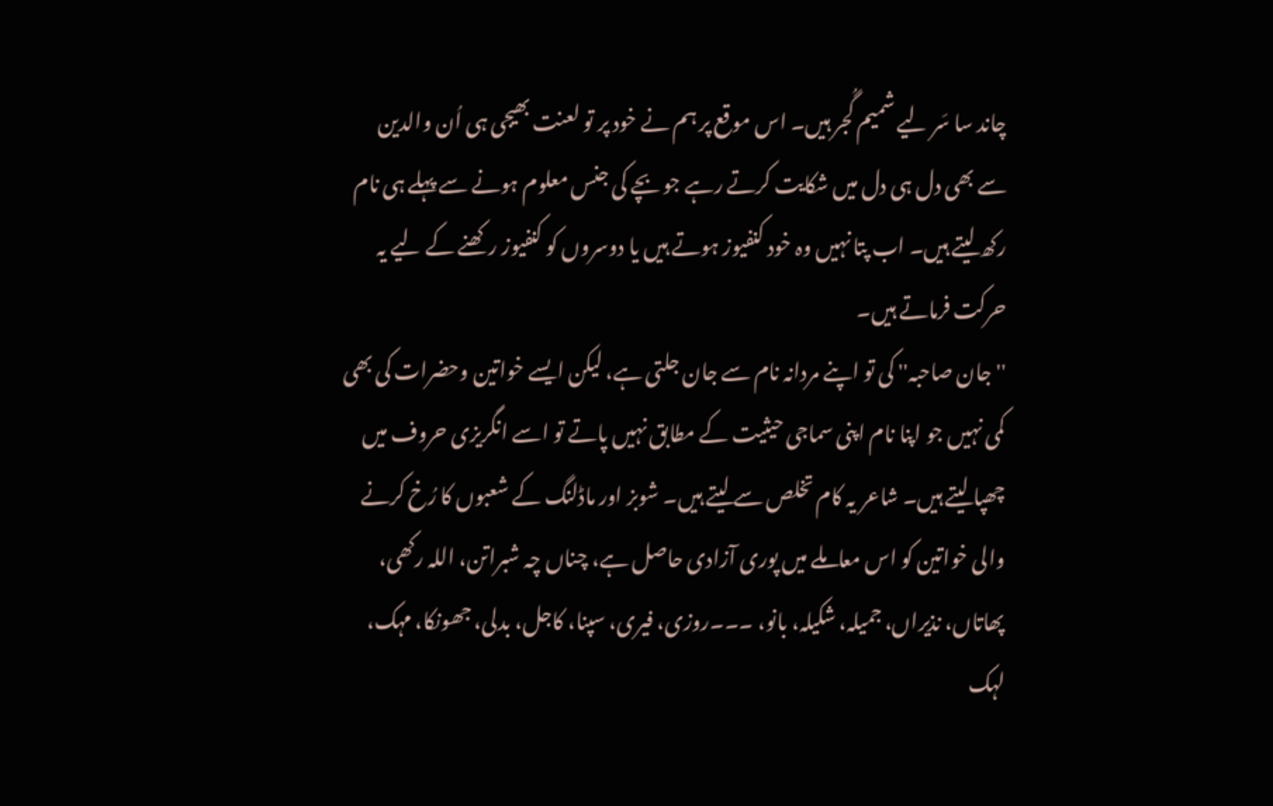چاند سا سَر لیے شمیم گُجر ہیں۔ اس موقع پر ہم نے خود پر تو لعنت بھیجی ہی اُن والدین سے بھی دل ہی دل میں شکایت کرتے رہے جو بچے کی جنس معلوم ہونے سے پہلے ہی نام رکھ لیتے ہیں۔ اب پتا نہیں وہ خود کنفیوز ہوتے ہیں یا دوسروں کو کنفیوز رکھنے کے لیے یہ حرکت فرماتے ہیں۔
''جان صاحبہ'' کی تو اپنے مردانہ نام سے جان جلتی ہے، لیکن ایسے خواتین وحضرات کی بھی کمی نہیں جو اپنا نام اپنی سماجی حیثیت کے مطابق نہیں پاتے تو اسے انگریزی حروف میں چھپا لیتے ہیں۔ شاعر یہ کام تخلص سے لیتے ہیں۔ شوبز اور ماڈلنگ کے شعبوں کا رُخ کرنے والی خواتین کو اس معاملے میں پوری آزادی حاصل ہے، چناں چہ شبراتن، اللہ رکھی، پھاتاں، نذیراں، جمیلہ، شکیلہ، بانو، ۔۔۔روزی، فیری، سپنا، کاجل، بدلی، جھونکا، مہک، لہک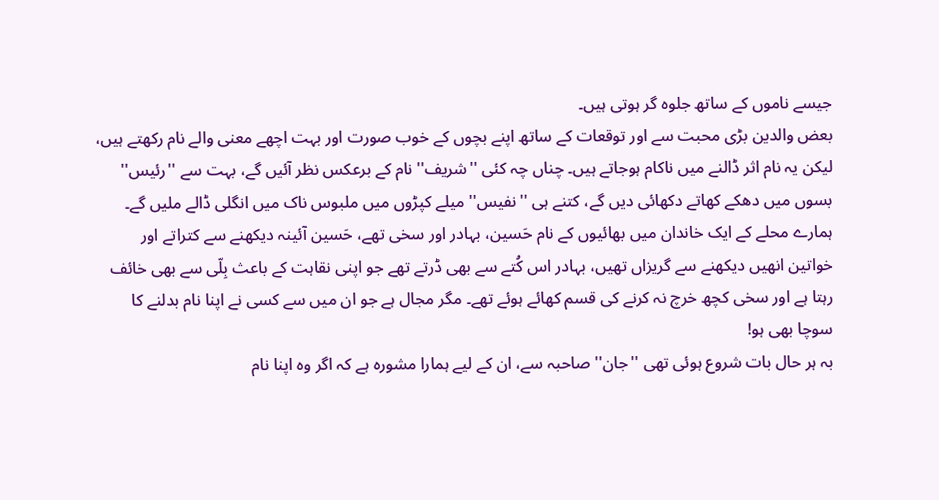جیسے ناموں کے ساتھ جلوہ گر ہوتی ہیں۔
بعض والدین بڑی محبت سے اور توقعات کے ساتھ اپنے بچوں کے خوب صورت اور بہت اچھے معنی والے نام رکھتے ہیں، لیکن یہ نام اثر ڈالنے میں ناکام ہوجاتے ہیں۔ چناں چہ کئی ''شریف'' نام کے برعکس نظر آئیں گے، بہت سے ''رئیس'' بسوں میں دھکے کھاتے دکھائی دیں گے، کتنے ہی ''نفیس'' میلے کپڑوں میں ملبوس ناک میں انگلی ڈالے ملیں گے۔ ہمارے محلے کے ایک خاندان میں بھائیوں کے نام حَسین، بہادر اور سخی تھے، حَسین آئینہ دیکھنے سے کتراتے اور خواتین انھیں دیکھنے سے گریزاں تھیں، بہادر اس کُتے سے بھی ڈرتے تھے جو اپنی نقاہت کے باعث بِلّی سے بھی خائف رہتا ہے اور سخی کچھ خرچ نہ کرنے کی قسم کھائے ہوئے تھے۔ مگر مجال ہے جو ان میں سے کسی نے اپنا نام بدلنے کا سوچا بھی ہو!
بہ ہر حال بات شروع ہوئی تھی ''جان'' صاحبہ سے، ان کے لیے ہمارا مشورہ ہے کہ اگر وہ اپنا نام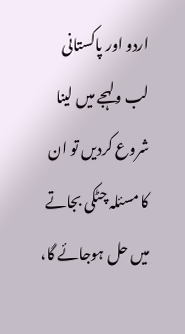اردو اور پاکستانی لب ولہجے میں لینا شروع کردیں تو ان کا مسئلہ چٹکی بجاتے میں حل ہوجائے گا،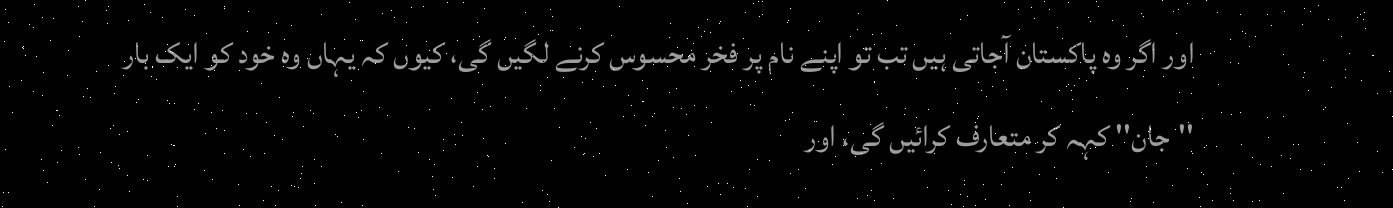اور اگر وہ پاکستان آجاتی ہیں تب تو اپنے نام پر فخر محسوس کرنے لگیں گی، کیوں کہ یہاں وہ خود کو ایک بار ''جان'' کہہ کر متعارف کرائیں گی، اور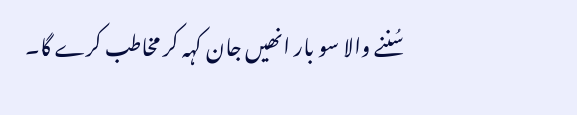سُننے والا سو بار انھیں جان کہہ کر مخاطب کرے گا۔